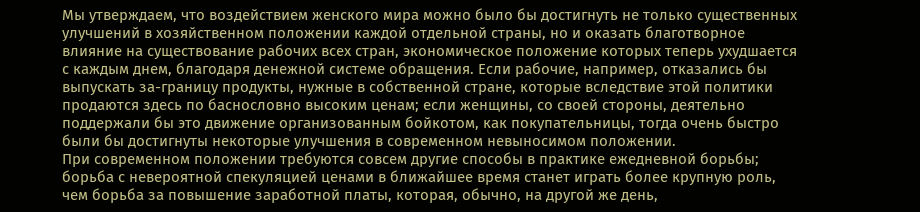Мы утверждаем, что воздействием женского мира можно было бы достигнуть не только существенных улучшений в хозяйственном положении каждой отдельной страны, но и оказать благотворное влияние на существование рабочих всех стран, экономическое положение которых теперь ухудшается с каждым днем, благодаря денежной системе обращения. Если рабочие, например, отказались бы выпускать за-границу продукты, нужные в собственной стране, которые вследствие этой политики продаются здесь по баснословно высоким ценам; если женщины, со своей стороны, деятельно поддержали бы это движение организованным бойкотом, как покупательницы, тогда очень быстро были бы достигнуты некоторые улучшения в современном невыносимом положении.
При современном положении требуются совсем другие способы в практике ежедневной борьбы; борьба с невероятной спекуляцией ценами в ближайшее время станет играть более крупную роль, чем борьба за повышение заработной платы, которая, обычно, на другой же день,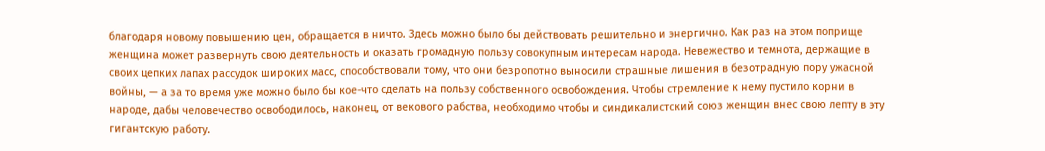благодаря новому повышению цен, обращается в ничто. Здесь можно было бы действовать решительно и энергично. Как раз на этом поприще женщина может развернуть свою деятельность и оказать громадную пользу совокупным интересам народа. Невежество и темнота, держащие в своих цепких лапах рассудок широких масс, способствовали тому, что они безропотно выносили страшные лишения в безотрадную пору ужасной войны, — а за то время уже можно было бы кое-что сделать на пользу собственного освобождения. Чтобы стремление к нему пустило корни в народе, дабы человечество освободилось, наконец, от векового рабства, необходимо чтобы и синдикалистский союз женщин внес свою лепту в эту гигантскую работу.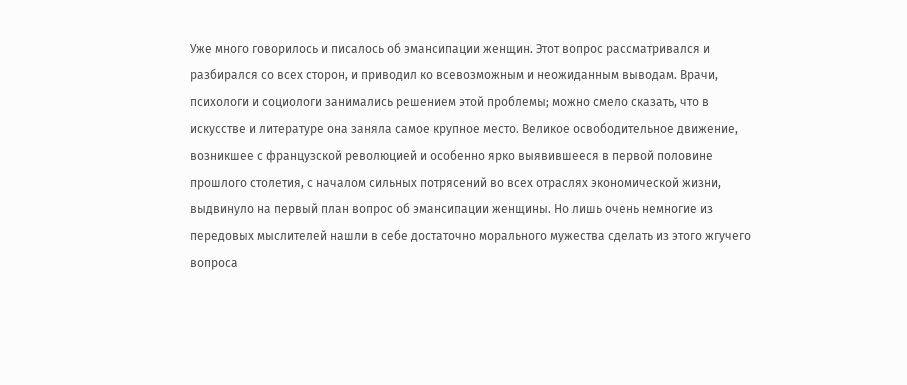Уже много говорилось и писалось об эмансипации женщин. Этот вопрос рассматривался и разбирался со всех сторон, и приводил ко всевозможным и неожиданным выводам. Врачи, психологи и социологи занимались решением этой проблемы; можно смело сказать, что в искусстве и литературе она заняла самое крупное место. Великое освободительное движение, возникшее с французской революцией и особенно ярко выявившееся в первой половине прошлого столетия, с началом сильных потрясений во всех отраслях экономической жизни, выдвинуло на первый план вопрос об эмансипации женщины. Но лишь очень немногие из передовых мыслителей нашли в себе достаточно морального мужества сделать из этого жгучего вопроса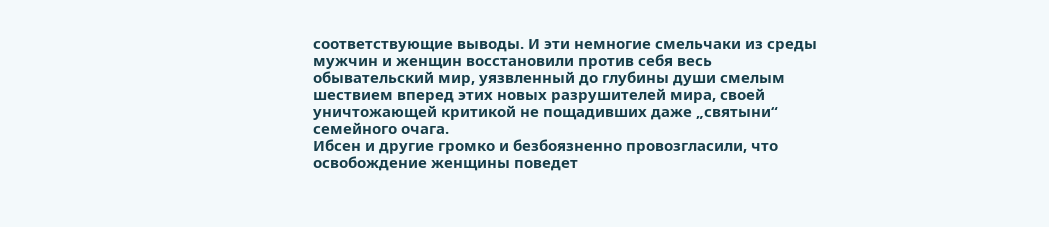соответствующие выводы. И эти немногие смельчаки из среды мужчин и женщин восстановили против себя весь обывательский мир, уязвленный до глубины души смелым шествием вперед этих новых разрушителей мира, своей уничтожающей критикой не пощадивших даже „святыни“ семейного очага.
Ибсен и другие громко и безбоязненно провозгласили, что освобождение женщины поведет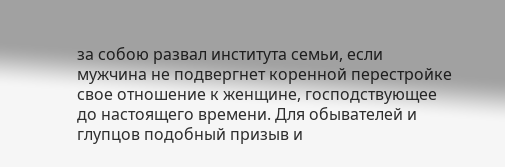за собою развал института семьи, если мужчина не подвергнет коренной перестройке свое отношение к женщине, господствующее до настоящего времени. Для обывателей и глупцов подобный призыв и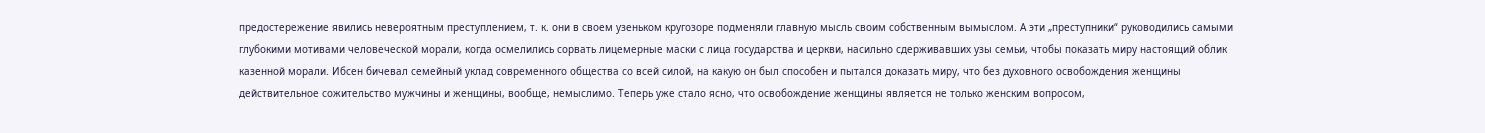предостережение явились невероятным преступлением, т. к. они в своем узеньком кругозоре подменяли главную мысль своим собственным вымыслом. А эти „преступники“ руководились самыми глубокими мотивами человеческой морали, когда осмелились сорвать лицемерные маски с лица государства и церкви, насильно сдерживавших узы семьи, чтобы показать миру настоящий облик казенной морали. Ибсен бичевал семейный уклад современного общества со всей силой, на какую он был способен и пытался доказать миру, что без духовного освобождения женщины действительное сожительство мужчины и женщины, вообще, немыслимо. Теперь уже стало ясно, что освобождение женщины является не только женским вопросом,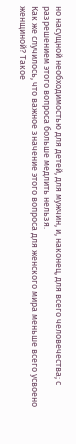но насущной необходимостью для детей, для мужчин, и, наконец, для всего человечества; с разрешением этого вопроса больше медлить нельзя.
Как же случилось, что важное значение этого вопроса для женского мира меньше всего усвоено женщиной? Такое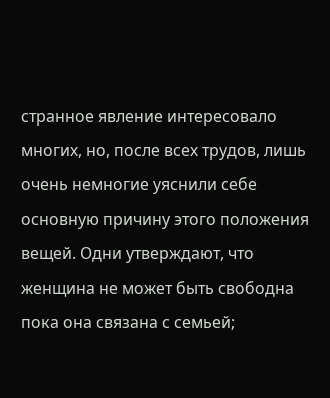странное явление интересовало многих, но, после всех трудов, лишь очень немногие уяснили себе основную причину этого положения вещей. Одни утверждают, что женщина не может быть свободна пока она связана с семьей;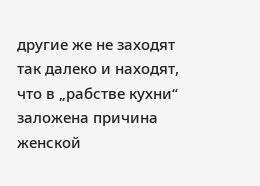другие же не заходят так далеко и находят, что в „рабстве кухни“ заложена причина женской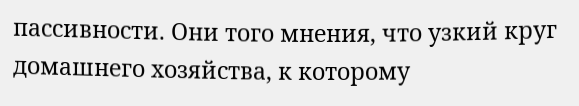пассивности. Они того мнения, что узкий круг домашнего хозяйства, к которому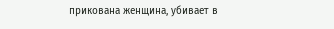прикована женщина, убивает в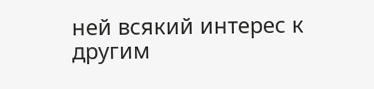ней всякий интерес к другим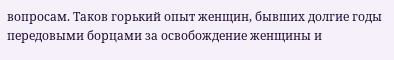вопросам. Таков горький опыт женщин, бывших долгие годы передовыми борцами за освобождение женщины и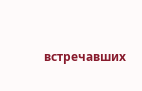встречавших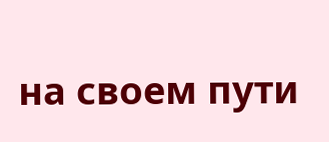на своем пути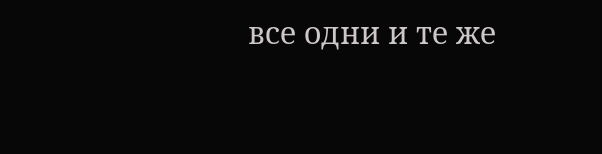все одни и те же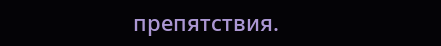препятствия.